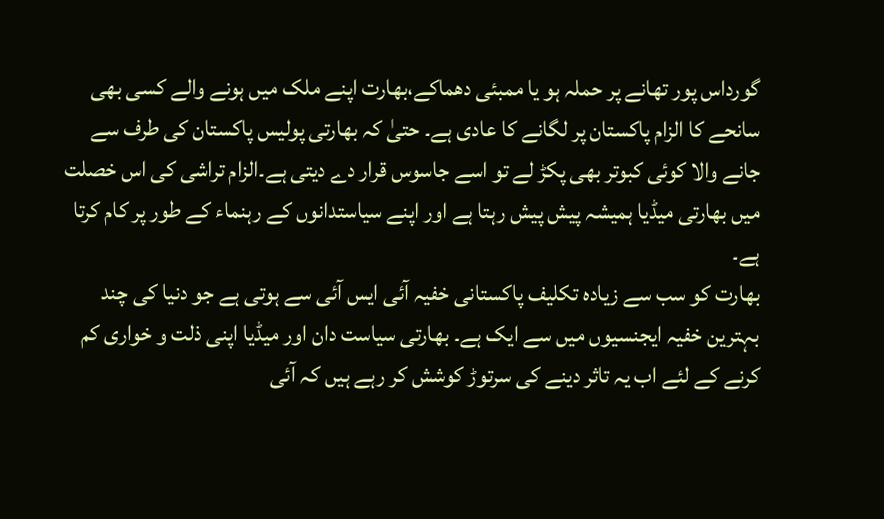گورداس پور تھانے پر حملہ ہو یا ممبئی دھماکے،بھارت اپنے ملک میں ہونے والے کسی بھی سانحے کا الزام پاکستان پر لگانے کا عادی ہے۔ حتیٰ کہ بھارتی پولیس پاکستان کی طرف سے جانے والا کوئی کبوتر بھی پکڑ لے تو اسے جاسوس قرار دے دیتی ہے۔الزام تراشی کی اس خصلت میں بھارتی میڈیا ہمیشہ پیش پیش رہتا ہے اور اپنے سیاستدانوں کے رہنماء کے طور پر کام کرتا ہے۔
بھارت کو سب سے زیادہ تکلیف پاکستانی خفیہ آئی ایس آئی سے ہوتی ہے جو دنیا کی چند بہترین خفیہ ایجنسیوں میں سے ایک ہے۔ بھارتی سیاست دان اور میڈیا اپنی ذلت و خواری کم کرنے کے لئے اب یہ تاثر دینے کی سرتوڑ کوشش کر رہے ہیں کہ آئی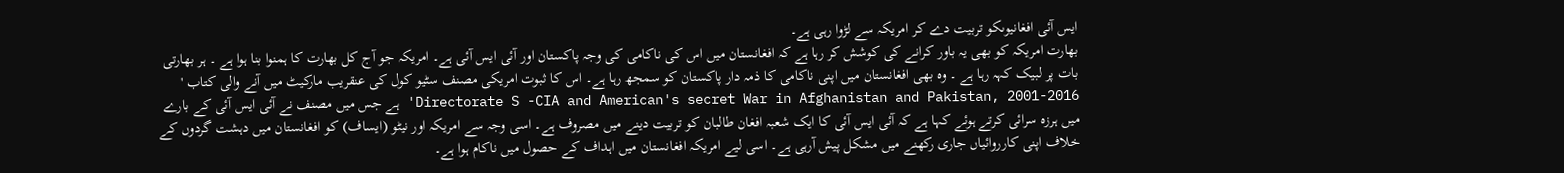ایس آئی افغانیوںکو تربیت دے کر امریکہ سے لڑوا رہی ہے۔
بھارت امریکہ کو بھی یہ باور کرانے کی کوشش کر رہا ہے کہ افغانستان میں اس کی ناکامی کی وجہ پاکستان اور آئی ایس آئی ہے۔ امریکہ جو آج کل بھارت کا ہمنوا بنا ہوا ہے ۔ ہر بھارتی بات پر لبیک کہہ رہا ہے ۔ وہ بھی افغانستان میں اپنی ناکامی کا ذمہ دار پاکستان کو سمجھ رہا ہے۔ اس کا ثبوت امریکی مصنف سٹیو کول کی عنقریب مارکیٹ میں آنے والی کتاب ' Directorate S -CIA and American's secret War in Afghanistan and Pakistan, 2001-2016' ہے جس میں مصنف نے آئی ایس آئی کے بارے میں ہرزہ سرائی کرتے ہوئے کہا ہے کہ آئی ایس آئی کا ایک شعبہ افغان طالبان کو تربیت دینے میں مصروف ہے۔ اسی وجہ سے امریکہ اور نیٹو (ایساف) کو افغانستان میں دہشت گردوں کے خلاف اپنی کارروائیاں جاری رکھنے میں مشکل پیش آرہی ہے۔ اسی لیے امریکہ افغانستان میں اہداف کے حصول میں ناکام ہوا ہے۔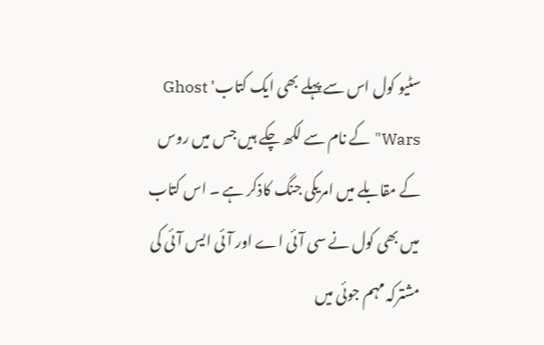سٹیو کول اس سے پہلے بھی ایک کتاب' Ghost Wars" کے نام سے لکھ چکے ہیں جس میں روس کے مقابلے میں امریکی جنگ کاذکر ہے ۔ اس کتاب میں بھی کول نے سی آئی اے اور آئی ایس آئی کی مشترکہ مہم جوئی میں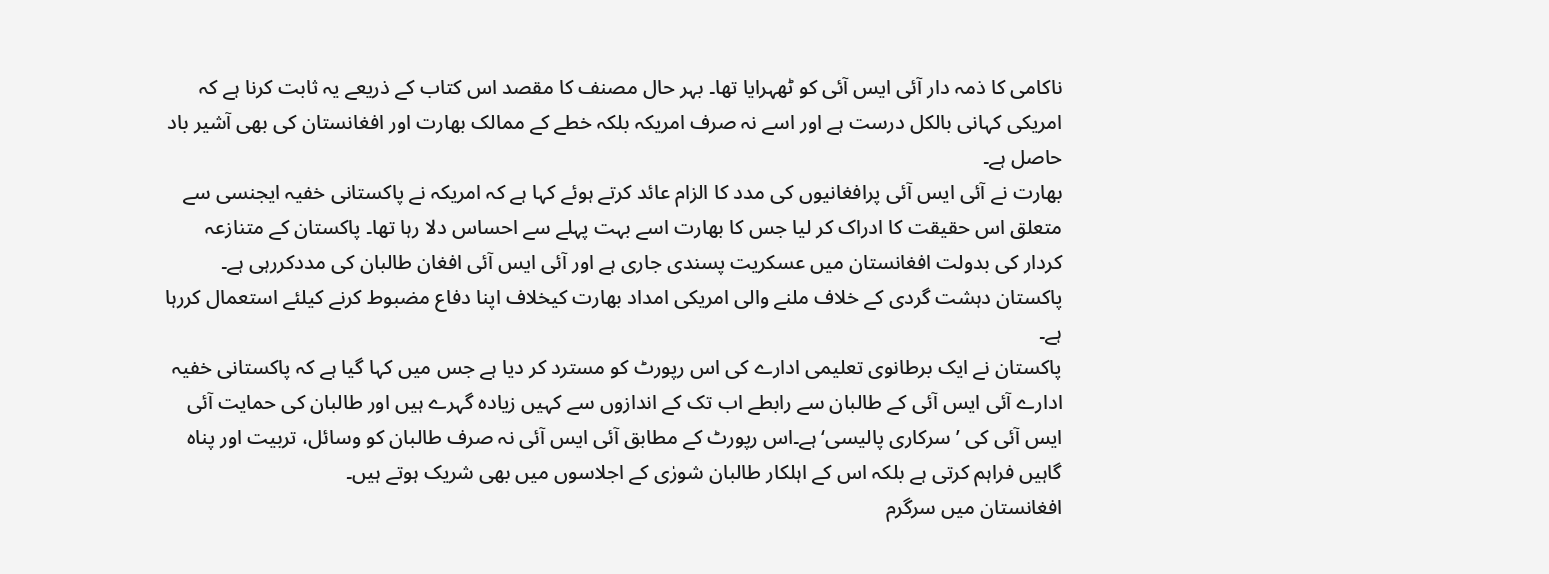ناکامی کا ذمہ دار آئی ایس آئی کو ٹھہرایا تھا۔ بہر حال مصنف کا مقصد اس کتاب کے ذریعے یہ ثابت کرنا ہے کہ امریکی کہانی بالکل درست ہے اور اسے نہ صرف امریکہ بلکہ خطے کے ممالک بھارت اور افغانستان کی بھی آشیر باد حاصل ہے۔
بھارت نے آئی ایس آئی پرافغانیوں کی مدد کا الزام عائد کرتے ہوئے کہا ہے کہ امریکہ نے پاکستانی خفیہ ایجنسی سے متعلق اس حقیقت کا ادراک کر لیا جس کا بھارت اسے بہت پہلے سے احساس دلا رہا تھا۔ پاکستان کے متنازعہ کردار کی بدولت افغانستان میں عسکریت پسندی جاری ہے اور آئی ایس آئی افغان طالبان کی مددکررہی ہے۔ پاکستان دہشت گردی کے خلاف ملنے والی امریکی امداد بھارت کیخلاف اپنا دفاع مضبوط کرنے کیلئے استعمال کررہا ہے۔
پاکستان نے ایک برطانوی تعلیمی ادارے کی اس رپورٹ کو مسترد کر دیا ہے جس میں کہا گیا ہے کہ پاکستانی خفیہ ادارے آئی ایس آئی کے طالبان سے رابطے اب تک کے اندازوں سے کہیں زیادہ گہرے ہیں اور طالبان کی حمایت آئی ایس آئی کی ’سرکاری پالیسی‘ ہے۔اس رپورٹ کے مطابق آئی ایس آئی نہ صرف طالبان کو وسائل، تربیت اور پناہ گاہیں فراہم کرتی ہے بلکہ اس کے اہلکار طالبان شورٰی کے اجلاسوں میں بھی شریک ہوتے ہیں۔
افغانستان میں سرگرم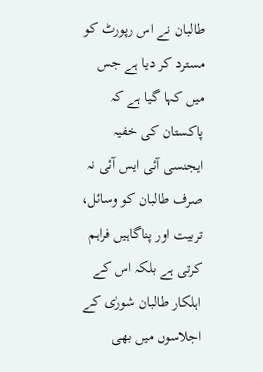طالبان نے اس رپورٹ کو مسترد کر دیا ہے جس میں کہا گیا ہے کہ پاکستان کی خفیہ ایجنسی آئی ایس آئی نہ صرف طالبان کو وسائل، تربیت اور پناگاہیں فراہم کرتی ہے بلکہ اس کے اہلکار طالبان شورٰی کے اجلاسوں میں بھی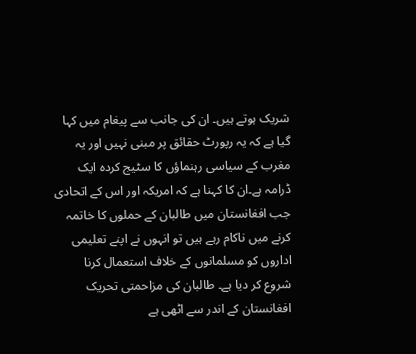شریک ہوتے ہیں۔ ان کی جانب سے پیغام میں کہا گیا ہے کہ یہ رپورٹ حقائق پر مبنی نہیں اور یہ مغرب کے سیاسی رہنماؤں کا سٹیج کردہ ایک ڈرامہ ہے۔ان کا کہنا ہے کہ امریکہ اور اس کے اتحادی جب افغانستان میں طالبان کے حملوں کا خاتمہ کرنے میں ناکام رہے ہیں تو انہوں نے اپنے تعلیمی اداروں کو مسلمانوں کے خلاف استعمال کرنا شروع کر دیا ہے۔ طالبان کی مزاحمتی تحریک افغانستان کے اندر سے اٹھی ہے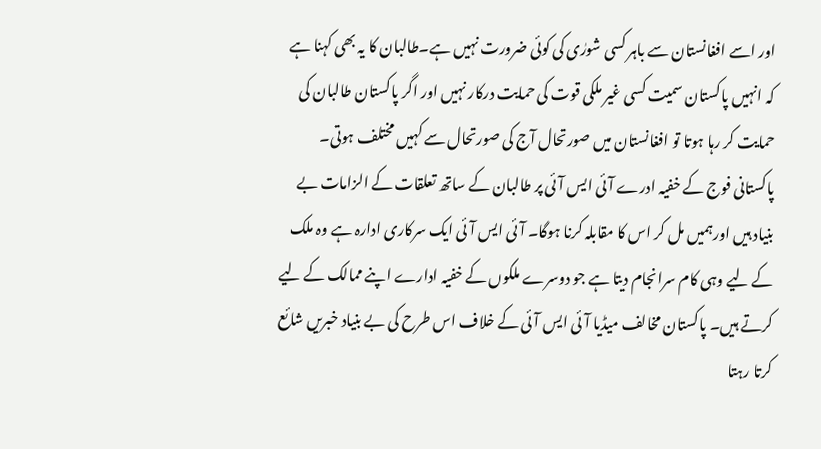اور اسے افغانستان سے باہر کسی شورٰی کی کوئی ضرورت نہیں ہے۔طالبان کا یہ بھی کہنا ہے کہ انہیں پاکستان سمیت کسی غیر ملکی قوت کی حمایت درکار نہیں اور اگر پاکستان طالبان کی حمایت کر رہا ہوتا تو افغانستان میں صورتحال آج کی صورتحال سے کہیں مختلف ہوتی۔
پاکستانی فوج کے خفیہ ادرے آئی ایس آئی پر طالبان کے ساتھ تعلقات کے الزامات بے بنیاد ہیں اورہمیں مل کر اس کا مقابلہ کرنا ہوگا۔ آئی ایس آئی ایک سرکاری ادارہ ہے وہ ملک کے لیے وہی کام سرانجام دیتا ہے جو دوسرے ملکوں کے خفیہ ادارے اپنے ممالک کے لیے کرتے ہیں۔ پاکستان مخالف میڈیا آئی ایس آئی کے خلاف اس طرح کی بے بنیاد خبریں شائع کرتا رہتا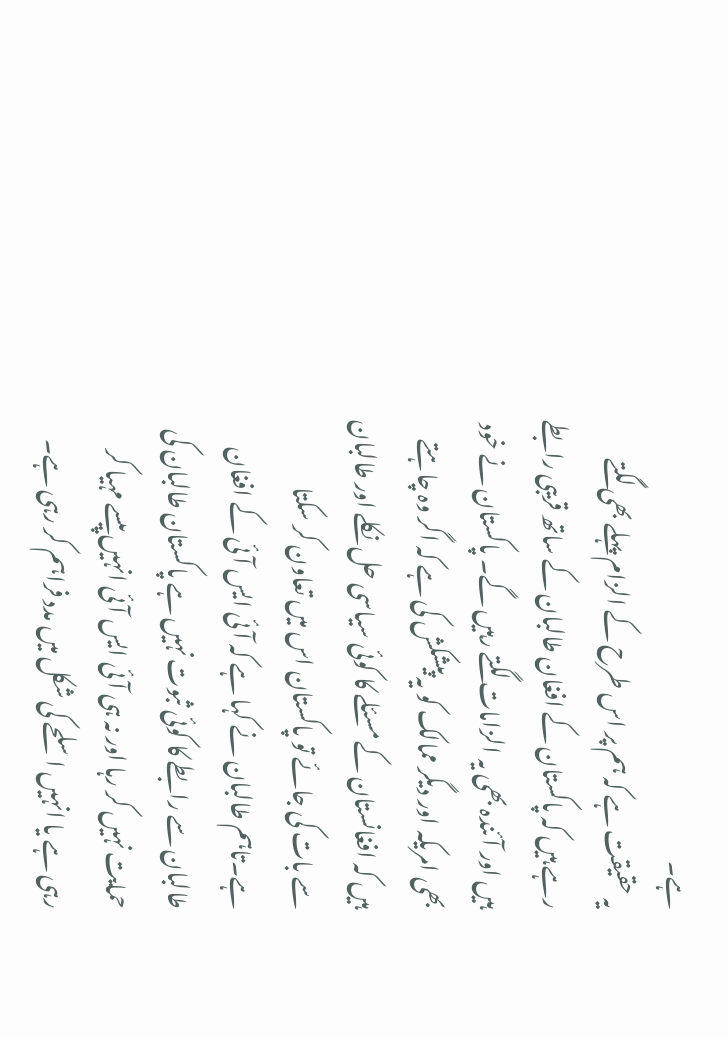ہے۔
یہ حقیقت ہے کہ ہم پر اس طرح کے الزام پہلے بھی لگتے رہے ہیں کہ پاکستان کے افغان طالبان کے ساتھ قریبی رابطے ہیں اور آئندہ بھی یہ الزامات لگتے رہیں گے۔ پاکستان نے خود بھی امریکہ اور دیگر ممالک کو یہ پیشکش کی ہے کہ اگر وہ چاہتے ہیں کہ افغانستان کے مسئلے کا کوئی سیاسی حل نکلے اور طالبان سے بات کی جائے تو پاکستان اس میں تعاون کر سکتا ہے۔تاہم طالبان نے کہا ہے کہ آئی ایس آئی کے افغان طالبان سے رابطے کا کوئی ثبوت نہیں ہے پاکستان طالبان کی حمایت نہیں کر رہا اور نہ ہی آئی ایس آئی انہیں پیسے مہیا کر رہی ہے یا انہیں اسلحے کی شکل میں مدد فراہم کر رہی ہے۔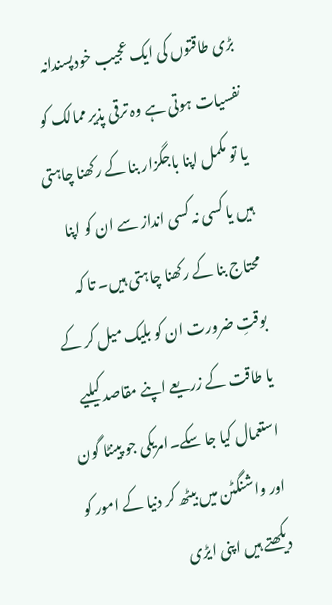بڑی طاقتوں کی ایک عجیب خودپسندانہ نفسیات ہوتی ہے وہ ترقی پذیر ممالک کو یا تو مکمل اپنا باجگزار بنا کے رکھنا چاہتی ہیں یا کسی نہ کسی انداز سے ان کو اپنا محتاج بنا کے رکھنا چاہتی ہیں۔ تا کہ بوقتِ ضرورت ان کو بلیک میل کر کے یا طاقت کے زریعے اپنے مقاصد کیلیے استعمال کیا جا سکے۔امریکی جو پینٹا گون اور واشنگٹن میں بیٹھ کر دنیا کے امور کو دیکھتے ہیں اپنی ایڑی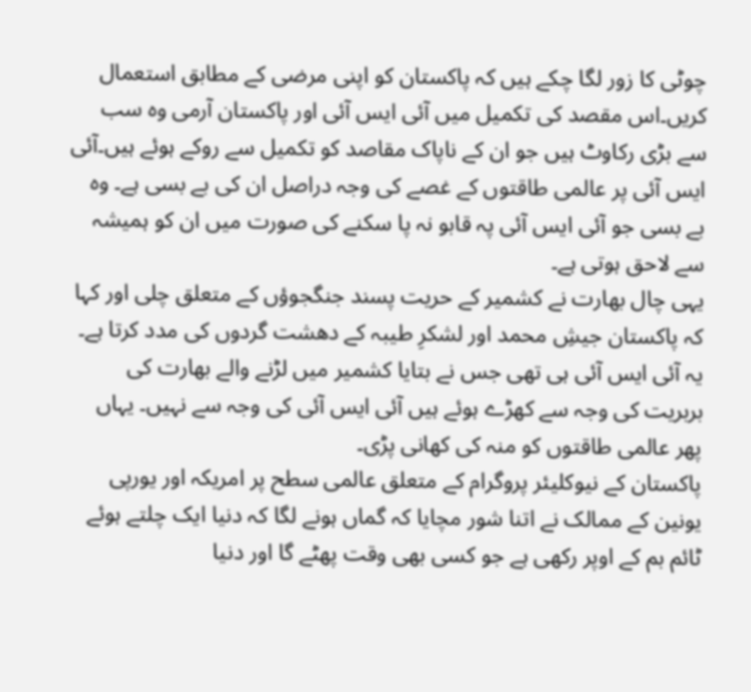چوٹی کا زور لگا چکے ہیں کہ پاکستان کو اپنی مرضی کے مطابق استعمال کریں۔اس مقصد کی تکمیل میں آئی ایس آئی اور پاکستان آرمی وہ سب سے بڑی رکاوٹ ہیں جو ان کے ناپاک مقاصد کو تکمیل سے روکے ہوئے ہیں۔آئی ایس آئی پر عالمی طاقتوں کے غصے کی وجہ دراصل ان کی بے بسی ہے۔ وہ بے بسی جو آئی ایس آئی پہ قابو نہ پا سکنے کی صورت میں ان کو ہمیشہ سے لاحق ہوتی ہے۔
یہی چال بھارت نے کشمیر کے حریت پسند جنگجوؤں کے متعلق چلی اور کہا کہ پاکستان جیشِ محمد اور لشکرِ طیبہ کے دھشت گردوں کی مدد کرتا ہے۔ یہ آئی ایس آئی ہی تھی جس نے بتایا کشمیر میں لڑنے والے بھارت کی بربریت کی وجہ سے کھڑے ہوئے ہیں آئی ایس آئی کی وجہ سے نہیں۔ یہاں پھر عالمی طاقتوں کو منہ کی کھانی پڑی۔
پاکستان کے نیوکلیئر پروگرام کے متعلق عالمی سطح پر امریکہ اور یورپی یونین کے ممالک نے اتنا شور مچایا کہ گماں ہونے لگا کہ دنیا ایک چلتے ہوئے ٹائم بم کے اوپر رکھی ہے جو کسی بھی وقت پھٹے گا اور دنیا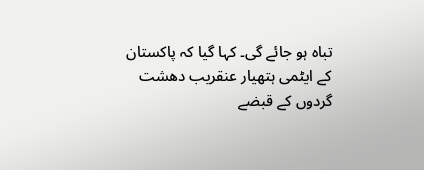تباہ ہو جائے گی۔ کہا گیا کہ پاکستان کے ایٹمی ہتھیار عنقریب دھشت گردوں کے قبضے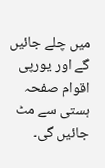میں چلے جائیں گے اور یورپی اقوام صفحہ ہستی سے مٹ جائیں گی۔